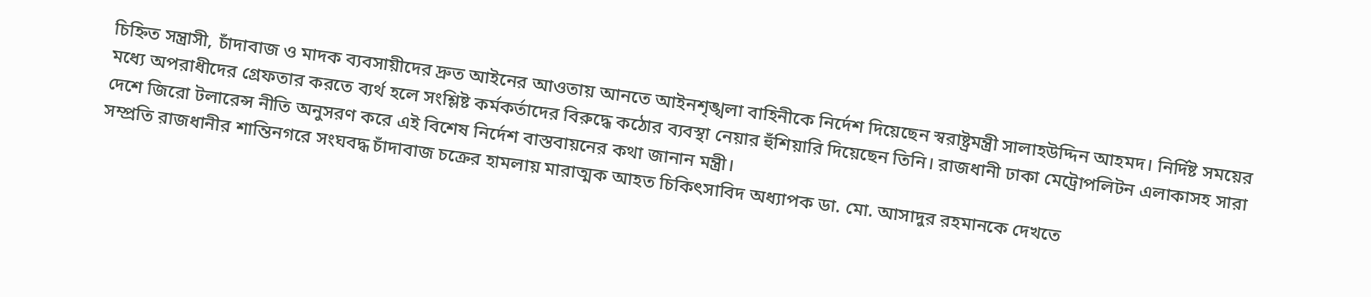চিহ্নিত সন্ত্রাসী, চাঁদাবাজ ও মাদক ব্যবসায়ীদের দ্রুত আইনের আওতায় আনতে আইনশৃঙ্খলা বাহিনীকে নির্দেশ দিয়েছেন স্বরাষ্ট্রমন্ত্রী সালাহউদ্দিন আহমদ। নির্দিষ্ট সময়ের মধ্যে অপরাধীদের গ্রেফতার করতে ব্যর্থ হলে সংশ্লিষ্ট কর্মকর্তাদের বিরুদ্ধে কঠোর ব্যবস্থা নেয়ার হুঁশিয়ারি দিয়েছেন তিনি। রাজধানী ঢাকা মেট্রোপলিটন এলাকাসহ সারা দেশে জিরো টলারেন্স নীতি অনুসরণ করে এই বিশেষ নির্দেশ বাস্তবায়নের কথা জানান মন্ত্রী।
সম্প্রতি রাজধানীর শান্তিনগরে সংঘবদ্ধ চাঁদাবাজ চক্রের হামলায় মারাত্মক আহত চিকিৎসাবিদ অধ্যাপক ডা. মো. আসাদুর রহমানকে দেখতে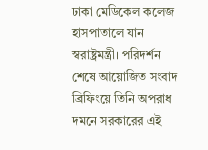ঢাকা মেডিকেল কলেজ হাসপাতালে যান স্বরাষ্ট্রমন্ত্রী। পরিদর্শন শেষে আয়োজিত সংবাদ ব্রিফিংয়ে তিনি অপরাধ দমনে সরকারের এই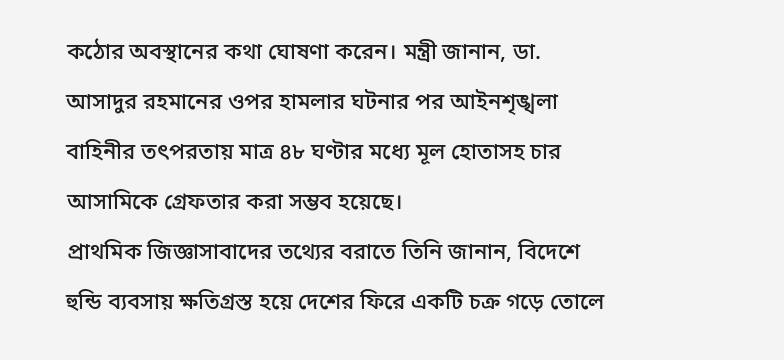কঠোর অবস্থানের কথা ঘোষণা করেন। মন্ত্রী জানান, ডা. আসাদুর রহমানের ওপর হামলার ঘটনার পর আইনশৃঙ্খলা বাহিনীর তৎপরতায় মাত্র ৪৮ ঘণ্টার মধ্যে মূল হোতাসহ চার আসামিকে গ্রেফতার করা সম্ভব হয়েছে।
প্রাথমিক জিজ্ঞাসাবাদের তথ্যের বরাতে তিনি জানান, বিদেশে হুন্ডি ব্যবসায় ক্ষতিগ্রস্ত হয়ে দেশের ফিরে একটি চক্র গড়ে তোলে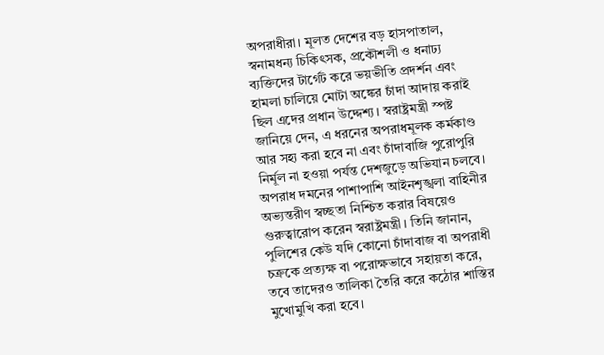অপরাধীরা। মূলত দেশের বড় হাসপাতাল, স্বনামধন্য চিকিৎসক, প্রকৌশলী ও ধনাঢ্য ব্যক্তিদের টার্গেট করে ভয়ভীতি প্রদর্শন এবং হামলা চালিয়ে মোটা অঙ্কের চাঁদা আদায় করাই ছিল এদের প্রধান উদ্দেশ্য। স্বরাষ্ট্রমন্ত্রী স্পষ্ট জানিয়ে দেন, এ ধরনের অপরাধমূলক কর্মকাণ্ড আর সহ্য করা হবে না এবং চাঁদাবাজি পুরোপুরি নির্মূল না হওয়া পর্যন্ত দেশজুড়ে অভিযান চলবে।
অপরাধ দমনের পাশাপাশি আইনশৃঙ্খলা বাহিনীর অভ্যন্তরীণ স্বচ্ছতা নিশ্চিত করার বিষয়েও গুরুত্বারোপ করেন স্বরাষ্ট্রমন্ত্রী। তিনি জানান, পুলিশের কেউ যদি কোনো চাঁদাবাজ বা অপরাধী চক্রকে প্রত্যক্ষ বা পরোক্ষভাবে সহায়তা করে, তবে তাদেরও তালিকা তৈরি করে কঠোর শাস্তির মুখোমুখি করা হবে।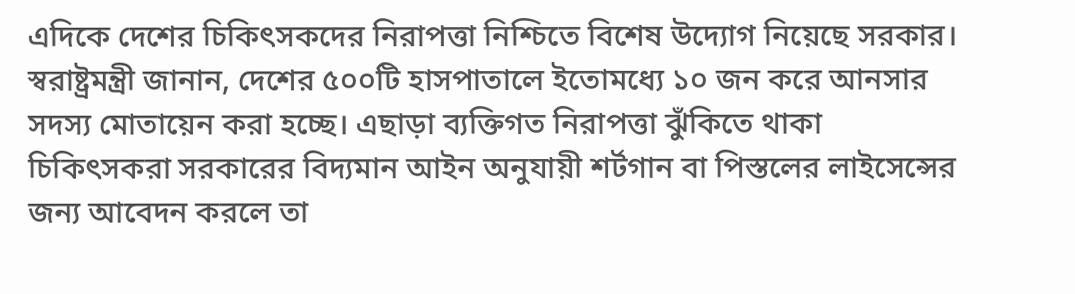এদিকে দেশের চিকিৎসকদের নিরাপত্তা নিশ্চিতে বিশেষ উদ্যোগ নিয়েছে সরকার। স্বরাষ্ট্রমন্ত্রী জানান, দেশের ৫০০টি হাসপাতালে ইতোমধ্যে ১০ জন করে আনসার সদস্য মোতায়েন করা হচ্ছে। এছাড়া ব্যক্তিগত নিরাপত্তা ঝুঁকিতে থাকা চিকিৎসকরা সরকারের বিদ্যমান আইন অনুযায়ী শর্টগান বা পিস্তলের লাইসেন্সের জন্য আবেদন করলে তা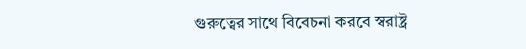গুরুত্বের সাথে বিবেচনা করবে স্বরাষ্ট্র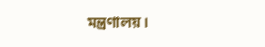মন্ত্রণালয়।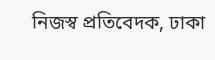নিজস্ব প্রতিবেদক, ঢাকা